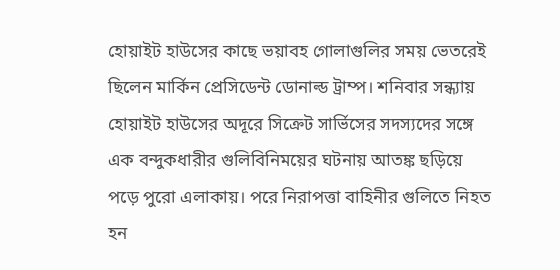হোয়াইট হাউসের কাছে ভয়াবহ গোলাগুলির সময় ভেতরেই ছিলেন মার্কিন প্রেসিডেন্ট ডোনাল্ড ট্রাম্প। শনিবার সন্ধ্যায় হোয়াইট হাউসের অদূরে সিক্রেট সার্ভিসের সদস্যদের সঙ্গে এক বন্দুকধারীর গুলিবিনিময়ের ঘটনায় আতঙ্ক ছড়িয়ে পড়ে পুরো এলাকায়। পরে নিরাপত্তা বাহিনীর গুলিতে নিহত হন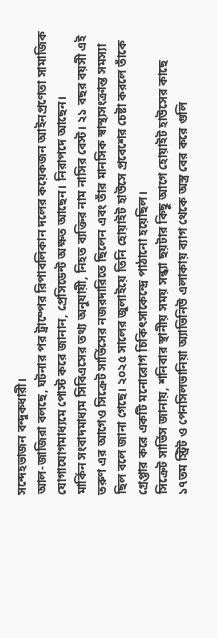সন্দেহভাজন বন্দুকধারী।
আল-জাজিরা বলছে, ঘটনার পর ট্রাম্পের রিপাবলিকান দলের কয়েকজন আইনপ্রণেতা সামাজিক যোগাযোগমাধ্যমে পোস্ট করে জানান, প্রেসিডেন্ট অক্ষত আছেন। নিরাপদে আছেন।
মার্কিন সংবাদমাধ্যম সিবিএসের তথ্য অনুযায়ী, নিহত ব্যক্তির নাম নাসির বেস্ট। ২১ বছর বয়সী এই তরুণ এর আগেও সিক্রেট সার্ভিসের নজরদারিতে ছিলেন এবং তাঁর মানসিক স্বাস্থ্যসংক্রান্ত সমস্যা ছিল বলে জানা গেছে। ২০২৫ সালের জুলাইয়ে তিনি হোয়াইট হাউসে প্রবেশের চেষ্টা করলে তাঁকে গ্রেপ্তার করে একটি মনোরোগ চিকিৎসাকেন্দ্রে পাঠানো হয়েছিল।
সিক্রেট সার্ভিস জানায়, শনিবার স্থানীয় সময় সন্ধ্যা ছয়টার কিছু আগে হোয়াইট হাউসের কাছে ১৭তম স্ট্রিট ও পেনসিলভানিয়া অ্যাভিনিউ এলাকায় ব্যাগ থেকে অস্ত্র বের করে গুলি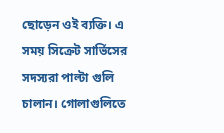ছোড়েন ওই ব্যক্তি। এ সময় সিক্রেট সার্ভিসের সদস্যরা পাল্টা গুলি চালান। গোলাগুলিতে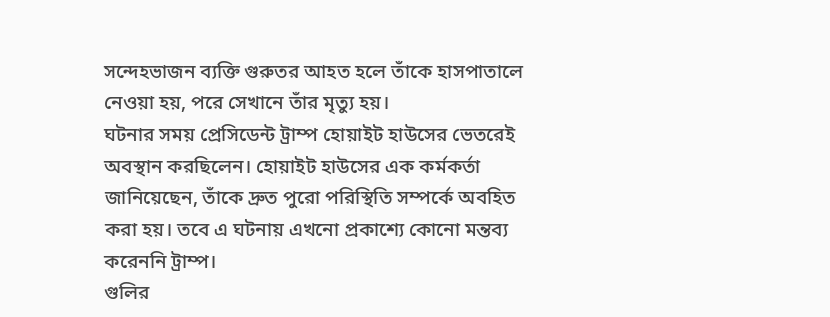সন্দেহভাজন ব্যক্তি গুরুতর আহত হলে তাঁকে হাসপাতালে নেওয়া হয়, পরে সেখানে তাঁর মৃত্যু হয়।
ঘটনার সময় প্রেসিডেন্ট ট্রাম্প হোয়াইট হাউসের ভেতরেই অবস্থান করছিলেন। হোয়াইট হাউসের এক কর্মকর্তা জানিয়েছেন, তাঁকে দ্রুত পুরো পরিস্থিতি সম্পর্কে অবহিত করা হয়। তবে এ ঘটনায় এখনো প্রকাশ্যে কোনো মন্তব্য করেননি ট্রাম্প।
গুলির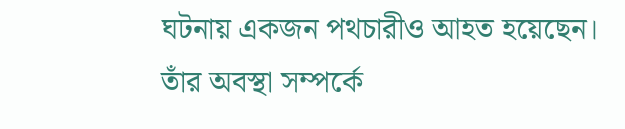ঘটনায় একজন পথচারীও আহত হয়েছেন। তাঁর অবস্থা সম্পর্কে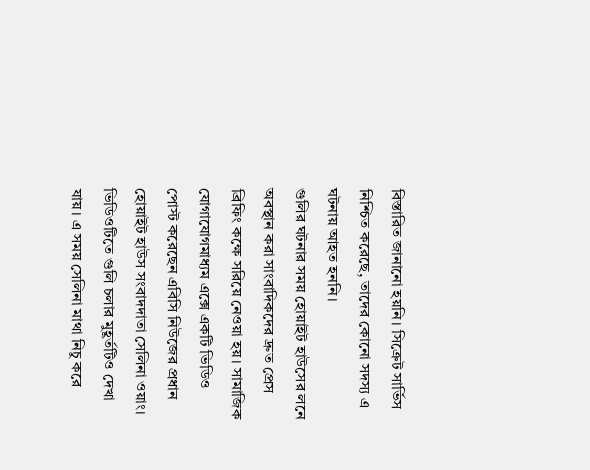বিস্তারিত জানানো হয়নি। সিক্রেট সার্ভিস নিশ্চিত করেছে, তাদের কোনো সদস্য এ ঘটনায় আহত হননি।
গুলির ঘটনার সময় হোয়াইট হাউসের লনে অবস্থান করা সাংবাদিকদের দ্রুত প্রেস ব্রিফিং কক্ষে সরিয়ে নেওয়া হয়। সামাজিক যোগাযোগমাধ্যম এক্সে একটি ভিডিও পোস্ট করেছেন এবিসি নিউজের প্রধান হোয়াইট হাউস সংবাদদাতা সেলিনা ওয়াং। ভিডিওটিতে গুলি চলার মুহূর্তটিও দেখা যায়। এ সময় সেলিনা মাথা নিচু করে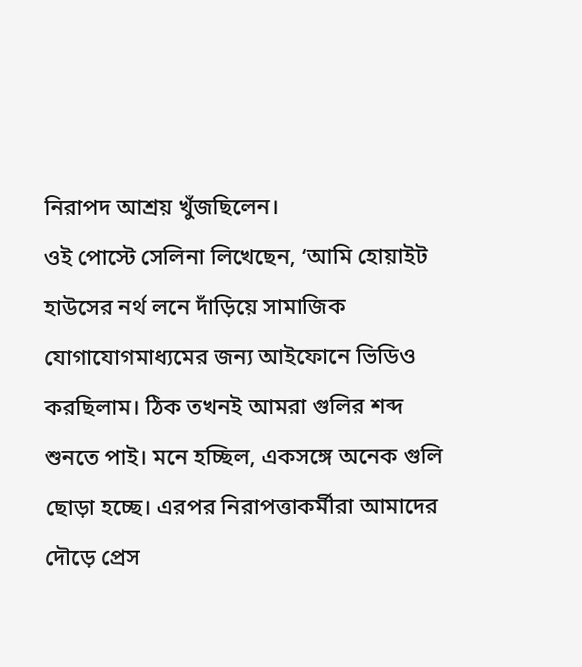নিরাপদ আশ্রয় খুঁজছিলেন।
ওই পোস্টে সেলিনা লিখেছেন, ‘আমি হোয়াইট হাউসের নর্থ লনে দাঁড়িয়ে সামাজিক যোগাযোগমাধ্যমের জন্য আইফোনে ভিডিও করছিলাম। ঠিক তখনই আমরা গুলির শব্দ শুনতে পাই। মনে হচ্ছিল, একসঙ্গে অনেক গুলি ছোড়া হচ্ছে। এরপর নিরাপত্তাকর্মীরা আমাদের দৌড়ে প্রেস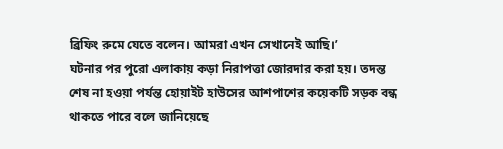ব্রিফিং রুমে যেতে বলেন। আমরা এখন সেখানেই আছি।’
ঘটনার পর পুরো এলাকায় কড়া নিরাপত্তা জোরদার করা হয়। তদন্ত শেষ না হওয়া পর্যন্ত হোয়াইট হাউসের আশপাশের কয়েকটি সড়ক বন্ধ থাকতে পারে বলে জানিয়েছে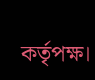কর্তৃপক্ষ।